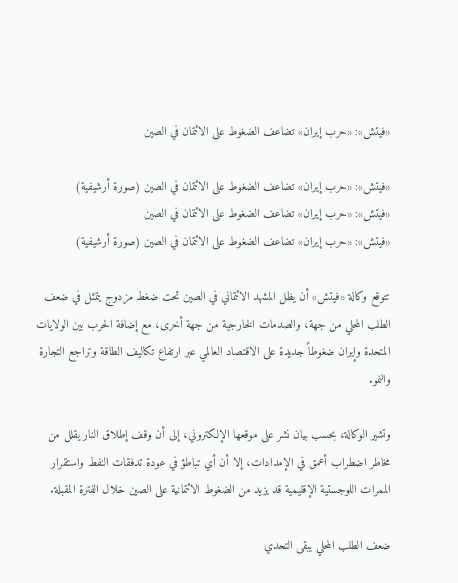«فيتش»: «حرب إيران» تضاعف الضغوط على الائتمان في الصين

«فيتش»: «حرب إيران» تضاعف الضغوط على الائتمان في الصين (صورة أرشيفية)
«فيتش»: «حرب إيران» تضاعف الضغوط على الائتمان في الصين
«فيتش»: «حرب إيران» تضاعف الضغوط على الائتمان في الصين (صورة أرشيفية)

تتوقع وكالة «فيتش» أن يظل المشهد الائتماني في الصين تحت ضغط مزدوج يتمثل في ضعف الطلب المحلي من جهة، والصدمات الخارجية من جهة أخرى، مع إضافة الحرب بين الولايات المتحدة وإيران ضغوطاً جديدة على الاقتصاد العالمي عبر ارتفاع تكاليف الطاقة وتراجع التجارة والنمو.

وتشير الوكالة، بحسب بيان نشر على موقعها الإلكتروني، إلى أن وقف إطلاق النار يقلل من مخاطر اضطراب أعمق في الإمدادات، إلا أن أي تباطؤ في عودة تدفقات النفط واستقرار الممرات اللوجستية الإقليمية قد يزيد من الضغوط الائتمانية على الصين خلال الفترة المقبلة.

ضعف الطلب المحلي يبقى التحدي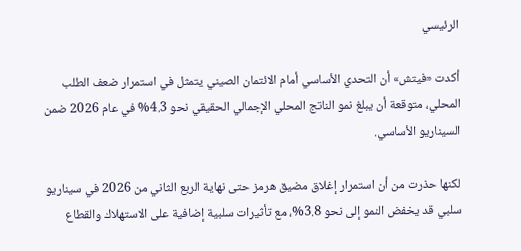الرئيسي

أكدت «فيتش» أن التحدي الأساسي أمام الائتمان الصيني يتمثل في استمرار ضعف الطلب المحلي، متوقعة أن يبلغ نمو الناتج المحلي الإجمالي الحقيقي نحو 4.3% في عام 2026 ضمن السيناريو الأساسي.

لكنها حذرت من أن استمرار إغلاق مضيق هرمز حتى نهاية الربع الثاني من 2026 في سيناريو سلبي قد يخفض النمو إلى نحو 3.8%، مع تأثيرات سلبية إضافية على الاستهلاك والقطاع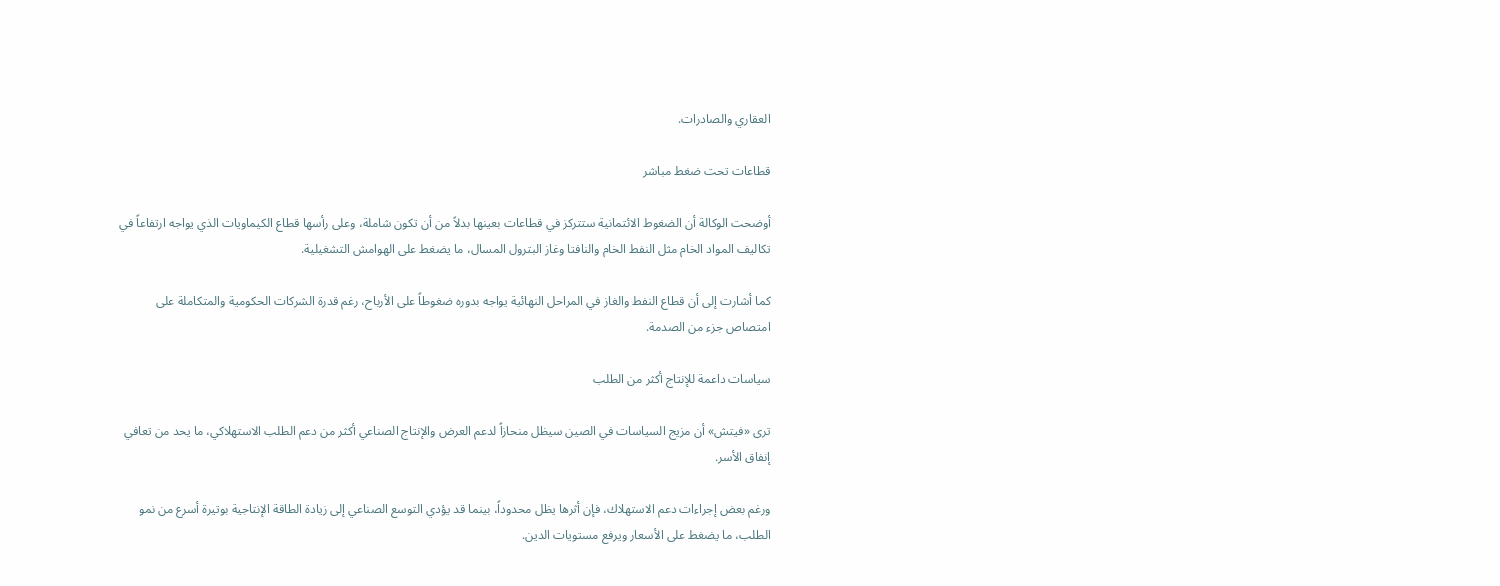العقاري والصادرات.

قطاعات تحت ضغط مباشر

أوضحت الوكالة أن الضغوط الائتمانية ستتركز في قطاعات بعينها بدلاً من أن تكون شاملة، وعلى رأسها قطاع الكيماويات الذي يواجه ارتفاعاً في تكاليف المواد الخام مثل النفط الخام والنافتا وغاز البترول المسال، ما يضغط على الهوامش التشغيلية.

كما أشارت إلى أن قطاع النفط والغاز في المراحل النهائية يواجه بدوره ضغوطاً على الأرباح، رغم قدرة الشركات الحكومية والمتكاملة على امتصاص جزء من الصدمة.

سياسات داعمة للإنتاج أكثر من الطلب

ترى «فيتش» أن مزيج السياسات في الصين سيظل منحازاً لدعم العرض والإنتاج الصناعي أكثر من دعم الطلب الاستهلاكي، ما يحد من تعافي إنفاق الأسر.

ورغم بعض إجراءات دعم الاستهلاك، فإن أثرها يظل محدوداً، بينما قد يؤدي التوسع الصناعي إلى زيادة الطاقة الإنتاجية بوتيرة أسرع من نمو الطلب، ما يضغط على الأسعار ويرفع مستويات الدين.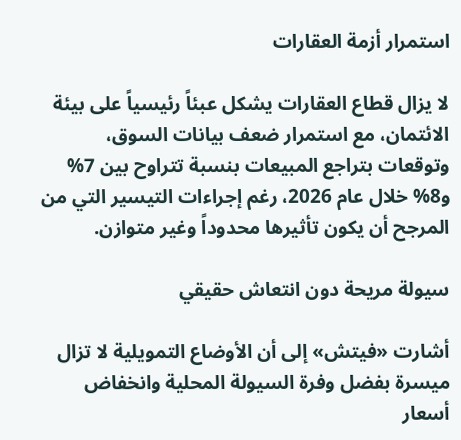استمرار أزمة العقارات

لا يزال قطاع العقارات يشكل عبئاً رئيسياً على بيئة الائتمان، مع استمرار ضعف بيانات السوق، وتوقعات بتراجع المبيعات بنسبة تتراوح بين 7% و8% خلال عام 2026، رغم إجراءات التيسير التي من المرجح أن يكون تأثيرها محدوداً وغير متوازن.

سيولة مريحة دون انتعاش حقيقي

أشارت «فيتش» إلى أن الأوضاع التمويلية لا تزال ميسرة بفضل وفرة السيولة المحلية وانخفاض أسعار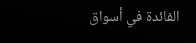الفائدة في أسواق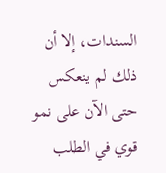السندات، إلا أن ذلك لم ينعكس حتى الآن على نمو قوي في الطلب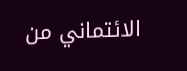الائتماني من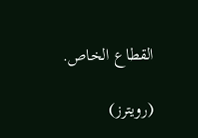القطاع الخاص.

(رويترز)